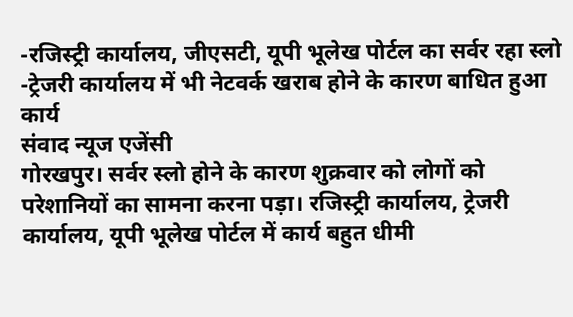-रजिस्ट्री कार्यालय, जीएसटी, यूपी भूलेख पोर्टल का सर्वर रहा स्लो
-ट्रेजरी कार्यालय में भी नेटवर्क खराब होने के कारण बाधित हुआ कार्य
संवाद न्यूज एजेंसी
गोरखपुर। सर्वर स्लो होने के कारण शुक्रवार को लोगों को परेशानियों का सामना करना पड़ा। रजिस्ट्री कार्यालय, ट्रेजरी कार्यालय, यूपी भूलेख पोर्टल में कार्य बहुत धीमी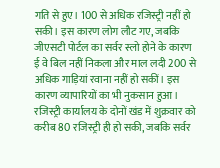गति से हुए। 100 से अधिक रजिस्ट्री नहीं हो सकी। इस कारण लोग लौट गए, जबकि जीएसटी पोर्टल का सर्वर स्लो होने के कारण ई वे बिल नहीं निकला और माल लदी 200 से अधिक गाड़ियां रवाना नहीं हो सकीं। इस कारण व्यापारियों का भी नुकसान हुआ।
रजिस्ट्री कार्यालय के दोनों खंड में शुक्रवार को करीब 80 रजिस्ट्री ही हो सकी, जबकि सर्वर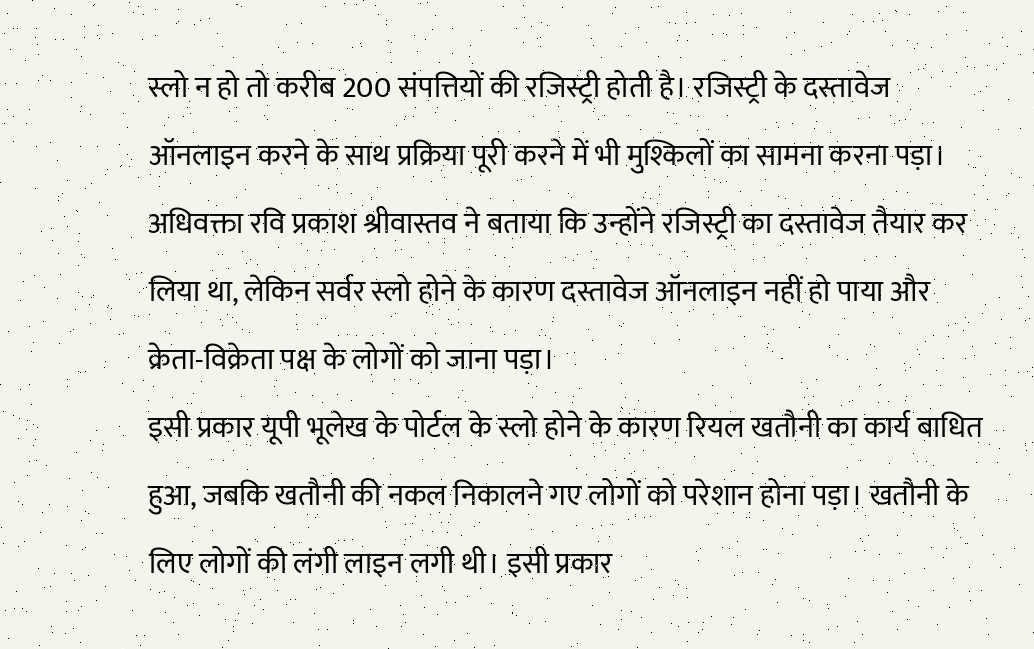स्लो न हो तो करीब 200 संपत्तियों की रजिस्ट्री होती है। रजिस्ट्री के दस्तावेज ऑनलाइन करने के साथ प्रक्रिया पूरी करने में भी मुश्किलों का सामना करना पड़ा। अधिवक्ता रवि प्रकाश श्रीवास्तव ने बताया कि उन्होंने रजिस्ट्री का दस्तावेज तैयार कर लिया था, लेकिन सर्वर स्लो होने के कारण दस्तावेज ऑनलाइन नहीं हो पाया और क्रेता-विक्रेता पक्ष के लोगों को जाना पड़ा।
इसी प्रकार यूपी भूलेख के पोर्टल के स्लो होने के कारण रियल खतौनी का कार्य बाधित हुआ, जबकि खतौनी की नकल निकालने गए लोगों को परेशान होना पड़ा। खतौनी के लिए लोगों की लंगी लाइन लगी थी। इसी प्रकार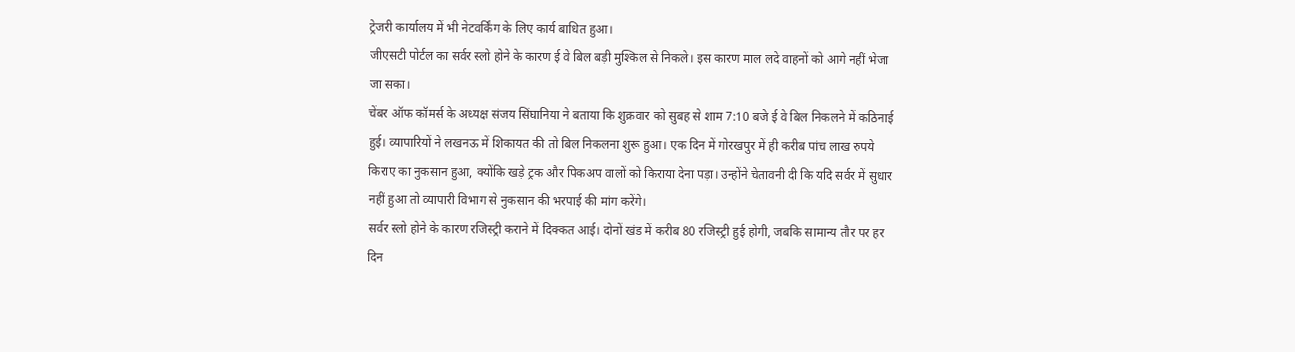ट्रेजरी कार्यालय में भी नेटवर्किंग के लिए कार्य बाधित हुआ।
जीएसटी पोर्टल का सर्वर स्लो होने के कारण ई वे बिल बड़ी मुश्किल से निकले। इस कारण माल लदे वाहनों को आगे नहीं भेजा जा सका।
चेंबर ऑफ कॉमर्स के अध्यक्ष संजय सिंघानिया ने बताया कि शुक्रवार को सुबह से शाम 7:10 बजे ई वे बिल निकलने में कठिनाई हुई। व्यापारियों ने लखनऊ में शिकायत की तो बिल निकलना शुरू हुआ। एक दिन में गोरखपुर में ही करीब पांच लाख रुपये किराए का नुकसान हुआ, क्योंकि खड़े ट्रक और पिकअप वालों को किराया देना पड़ा। उन्होंने चेतावनी दी कि यदि सर्वर में सुधार नहीं हुआ तो व्यापारी विभाग से नुकसान की भरपाई की मांग करेंगे।
सर्वर स्लो होने के कारण रजिस्ट्री कराने में दिक्कत आई। दोनों खंड में करीब 80 रजिस्ट्री हुई होगी, जबकि सामान्य तौर पर हर दिन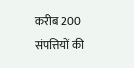करीब 200 संपत्तियों की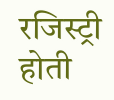रजिस्ट्री होती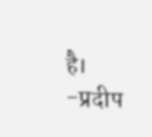है।
-प्रदीप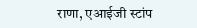राणा, एआईजी स्टांप